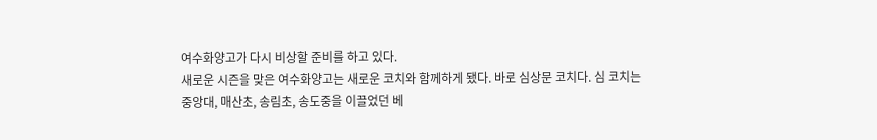여수화양고가 다시 비상할 준비를 하고 있다.
새로운 시즌을 맞은 여수화양고는 새로운 코치와 함께하게 됐다. 바로 심상문 코치다. 심 코치는 중앙대, 매산초, 송림초, 송도중을 이끌었던 베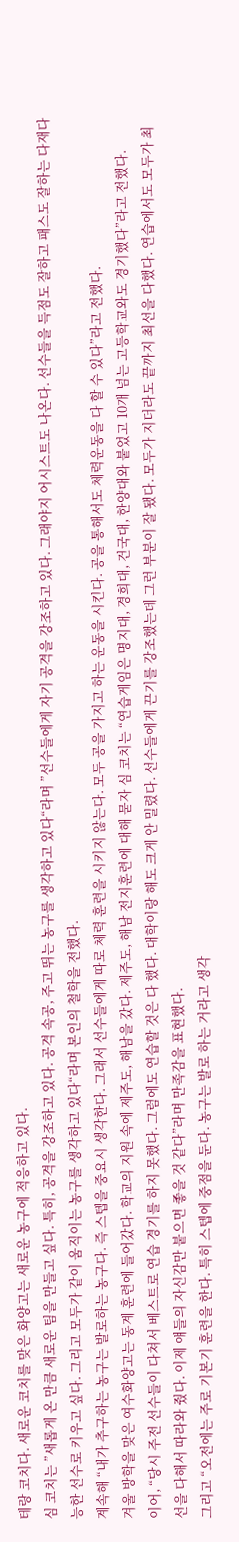테랑 코치다. 새로운 코치를 맞은 화양고는 새로운 농구에 적응하고 있다.
심 코치는 ”새롭게 온 만큼 새로운 팀을 만들고 싶다. 특히, 공격을 강조하고 있다. 공격 속공, 주고 뛰는 농구를 생각하고 있다“라며 ”선수들에게 자기 공격을 강조하고 있다. 그래야지 어시스트도 나온다. 선수들을 득점도 잘하고 패스도 잘하는 다재다능한 선수로 키우고 싶다. 그리고 모두가 같이 움직이는 농구를 생각하고 있다“라며 본인의 철학을 전했다.
계속해 “내가 추구하는 농구는 발로하는 농구다. 즉 스텝을 중요시 생각한다. 그래서 선수들에게 따로 체력 훈련을 시키지 않는다. 모두 공을 가지고 하는 운동을 시킨다. 공을 통해서도 체력운동을 다 할 수 있다”라고 전했다.
겨울 방학을 맞은 여수화양고는 동계 훈련에 들어갔다. 학교의 지원 속에 제주도, 해남을 갔다. 제주도, 해남 전지훈련에 대해 묻자 심 코치는 “연습게임은 명지대, 경희대, 건국대, 한양대와 붙었고 10개 넘는 고등학교와도 경기했다”라고 전했다.
이어, “당시 주전 선수들이 다쳐서 베스트로 연습 경기를 하지 못했다. 그럼에도 연습할 것은 다 했다. 대학이랑 해도 크게 안 밀렸다. 선수들에게 끈기를 강조했는데 그런 부분이 잘 됐다. 모두가 지더라도 끝까지 최선을 다했다. 연습에서도 모두가 최선을 다해서 따라와 줬다. 이제 얘들의 자신감만 붙으면 좋을 것 같다”라며 만족감을 표현했다.
그리고 “오전에는 주로 기본기 훈련을 한다. 특히 스텝에 중점을 둔다. 농구는 발로 하는 거라고 생각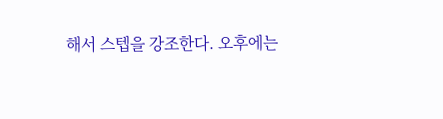해서 스텝을 강조한다. 오후에는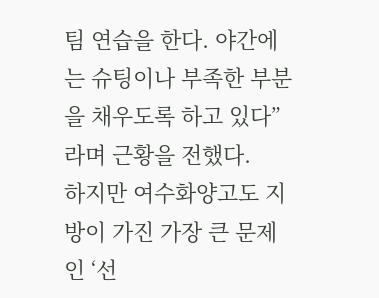팀 연습을 한다. 야간에는 슈팅이나 부족한 부분을 채우도록 하고 있다”라며 근황을 전했다.
하지만 여수화양고도 지방이 가진 가장 큰 문제인 ‘선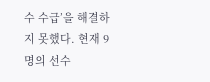수 수급’을 해결하지 못했다. 현재 9명의 선수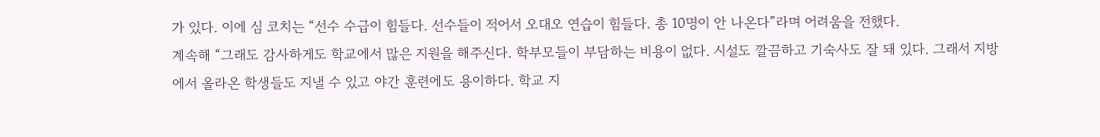가 있다. 이에 심 코치는 “선수 수급이 힘들다. 선수들이 적어서 오대오 연습이 힘들다. 총 10명이 안 나온다”라며 어려움을 전했다.
계속해 “그래도 감사하게도 학교에서 많은 지원을 해주신다. 학부모들이 부담하는 비용이 없다. 시설도 깔끔하고 기숙사도 잘 돼 있다. 그래서 지방에서 올라온 학생들도 지낼 수 있고 야간 훈련에도 용이하다. 학교 지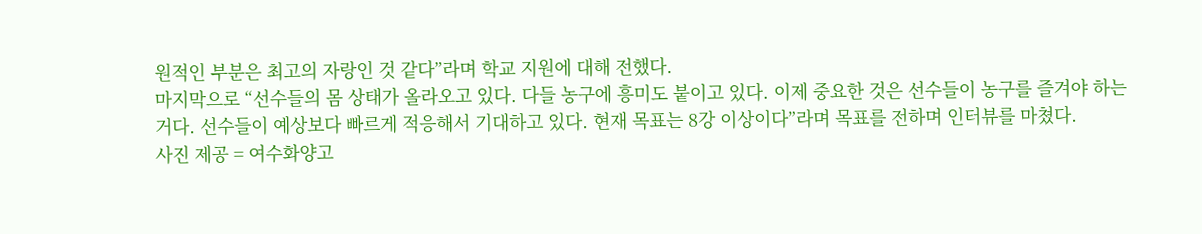원적인 부분은 최고의 자랑인 것 같다”라며 학교 지원에 대해 전했다.
마지막으로 “선수들의 몸 상태가 올라오고 있다. 다들 농구에 흥미도 붙이고 있다. 이제 중요한 것은 선수들이 농구를 즐겨야 하는 거다. 선수들이 예상보다 빠르게 적응해서 기대하고 있다. 현재 목표는 8강 이상이다”라며 목표를 전하며 인터뷰를 마쳤다.
사진 제공 = 여수화양고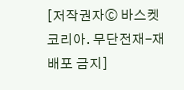[저작권자ⓒ 바스켓코리아. 무단전재-재배포 금지]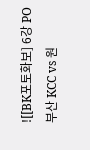![[BK포토화보] 6강 PO 부산 KCC vs 원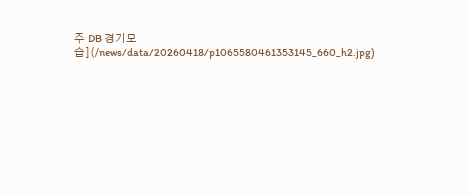주 DB 경기모습](/news/data/20260418/p1065580461353145_660_h2.jpg)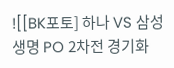![[BK포토] 하나 VS 삼성생명 PO 2차전 경기화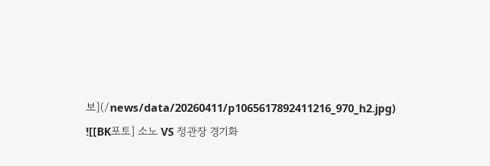보](/news/data/20260411/p1065617892411216_970_h2.jpg)
![[BK포토] 소노 VS 정관장 경기화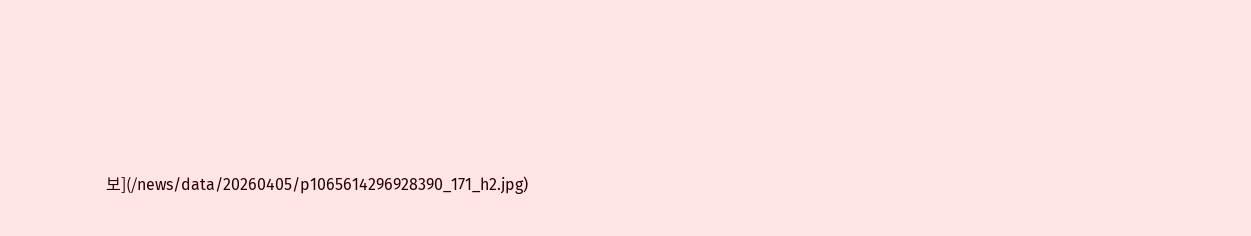보](/news/data/20260405/p1065614296928390_171_h2.jpg)